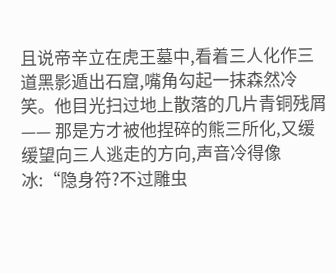且说帝辛立在虎王墓中,看着三人化作三道黑影遁出石窟,嘴角勾起一抹森然冷笑。他目光扫过地上散落的几片青铜残屑 —— 那是方才被他捏碎的熊三所化,又缓缓望向三人逃走的方向,声音冷得像冰:“隐身符?不过雕虫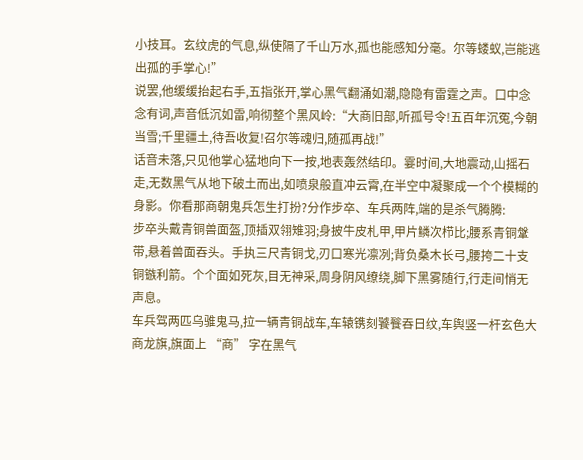小技耳。玄纹虎的气息,纵使隔了千山万水,孤也能感知分毫。尔等蝼蚁,岂能逃出孤的手掌心!”
说罢,他缓缓抬起右手,五指张开,掌心黑气翻涌如潮,隐隐有雷霆之声。口中念念有词,声音低沉如雷,响彻整个黑风岭:“大商旧部,听孤号令!五百年沉冤,今朝当雪;千里疆土,待吾收复!召尔等魂归,随孤再战!”
话音未落,只见他掌心猛地向下一按,地表轰然结印。霎时间,大地震动,山摇石走,无数黑气从地下破土而出,如喷泉般直冲云霄,在半空中凝聚成一个个模糊的身影。你看那商朝鬼兵怎生打扮?分作步卒、车兵两阵,端的是杀气腾腾:
步卒头戴青铜兽面盔,顶插双翎雉羽;身披牛皮札甲,甲片鳞次栉比;腰系青铜鞶带,悬着兽面吞头。手执三尺青铜戈,刃口寒光凛冽;背负桑木长弓,腰挎二十支铜镞利箭。个个面如死灰,目无神采,周身阴风缭绕,脚下黑雾随行,行走间悄无声息。
车兵驾两匹乌骓鬼马,拉一辆青铜战车,车辕镌刻饕餮吞日纹,车舆竖一杆玄色大商龙旗,旗面上 “商” 字在黑气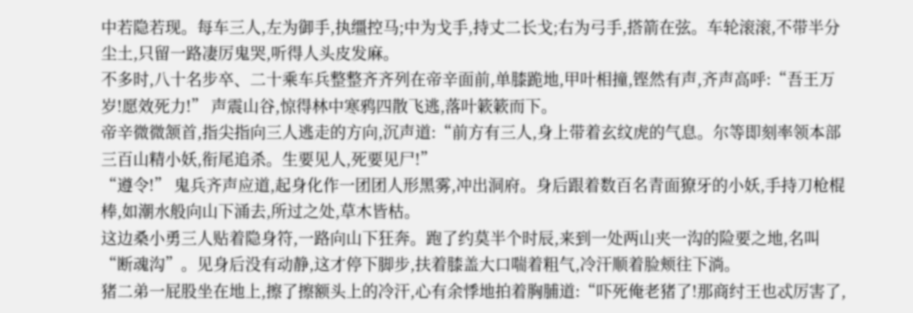中若隐若现。每车三人,左为御手,执缰控马;中为戈手,持丈二长戈;右为弓手,搭箭在弦。车轮滚滚,不带半分尘土,只留一路凄厉鬼哭,听得人头皮发麻。
不多时,八十名步卒、二十乘车兵整整齐齐列在帝辛面前,单膝跪地,甲叶相撞,铿然有声,齐声高呼:“吾王万岁!愿效死力!” 声震山谷,惊得林中寒鸦四散飞逃,落叶簌簌而下。
帝辛微微颔首,指尖指向三人逃走的方向,沉声道:“前方有三人,身上带着玄纹虎的气息。尔等即刻率领本部三百山精小妖,衔尾追杀。生要见人,死要见尸!”
“遵令!” 鬼兵齐声应道,起身化作一团团人形黑雾,冲出洞府。身后跟着数百名青面獠牙的小妖,手持刀枪棍棒,如潮水般向山下涌去,所过之处,草木皆枯。
这边桑小勇三人贴着隐身符,一路向山下狂奔。跑了约莫半个时辰,来到一处两山夹一沟的险要之地,名叫 “断魂沟”。见身后没有动静,这才停下脚步,扶着膝盖大口喘着粗气,冷汗顺着脸颊往下淌。
猪二弟一屁股坐在地上,擦了擦额头上的冷汗,心有余悸地拍着胸脯道:“吓死俺老猪了!那商纣王也忒厉害了,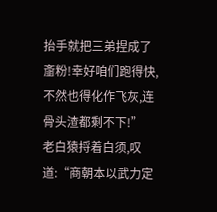抬手就把三弟捏成了齑粉!幸好咱们跑得快,不然也得化作飞灰,连骨头渣都剩不下!”
老白猿捋着白须,叹道:“商朝本以武力定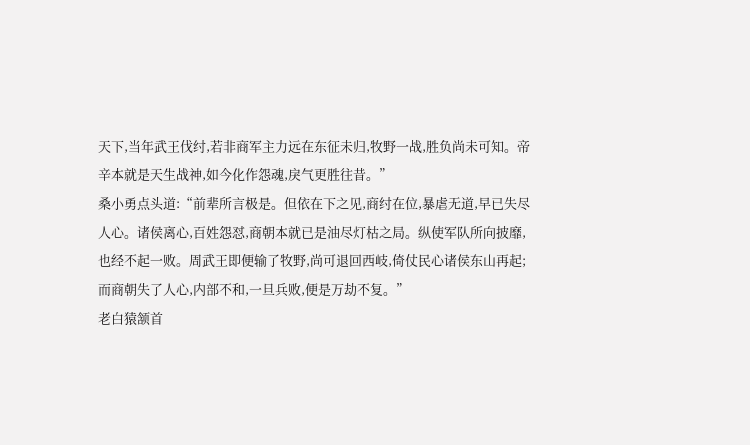天下,当年武王伐纣,若非商军主力远在东征未归,牧野一战,胜负尚未可知。帝辛本就是天生战神,如今化作怨魂,戾气更胜往昔。”
桑小勇点头道:“前辈所言极是。但依在下之见,商纣在位,暴虐无道,早已失尽人心。诸侯离心,百姓怨怼,商朝本就已是油尽灯枯之局。纵使军队所向披靡,也经不起一败。周武王即便输了牧野,尚可退回西岐,倚仗民心诸侯东山再起;而商朝失了人心,内部不和,一旦兵败,便是万劫不复。”
老白猿颔首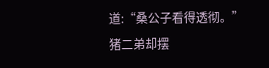道:“桑公子看得透彻。”
猪二弟却摆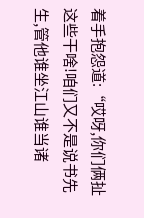着手抱怨道:“哎呀,你们俩扯这些干啥!咱们又不是说书先生,管他谁坐江山谁当诸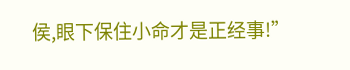侯,眼下保住小命才是正经事!”